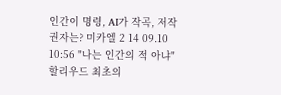인간이 명령, AI가 작곡, 저작권자는? 미카엘 2 14 09.10 10:56 "나는 인간의 적 아냐"할리우드 최초의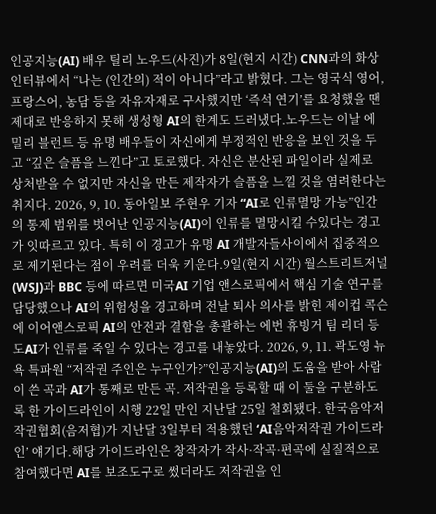인공지능(AI) 배우 틸리 노우드(사진)가 8일(현지 시간) CNN과의 화상 인터뷰에서 “나는 (인간의) 적이 아니다”라고 밝혔다. 그는 영국식 영어, 프랑스어, 농담 등을 자유자재로 구사했지만 ‘즉석 연기’를 요청했을 땐 제대로 반응하지 못해 생성형 AI의 한계도 드러냈다.노우드는 이날 에밀리 블런트 등 유명 배우들이 자신에게 부정적인 반응을 보인 것을 두고 “깊은 슬픔을 느낀다”고 토로했다. 자신은 분산된 파일이라 실제로 상처받을 수 없지만 자신을 만든 제작자가 슬픔을 느낄 것을 염려한다는 취지다. 2026, 9, 10. 동아일보 주현우 기자 “AI로 인류멸망 가능”인간의 통제 범위를 벗어난 인공지능(AI)이 인류를 멸망시킬 수있다는 경고가 잇따르고 있다. 특히 이 경고가 유명 AI 개발자들사이에서 집중적으로 제기된다는 점이 우려를 더욱 키운다.9일(현지 시간) 월스트리트저널(WSJ)과 BBC 등에 따르면 미국AI 기업 앤스로픽에서 핵심 기술 연구를 담당했으나 AI의 위험성을 경고하며 전날 퇴사 의사를 밝힌 제이컵 콕슨에 이어앤스로픽 AI의 안전과 결함을 총괄하는 에번 휴빙거 팀 리더 등도AI가 인류를 죽일 수 있다는 경고를 내놓았다. 2026, 9, 11. 곽도영 뉴욕 특파원 “저작권 주인은 누구인가?”인공지능(AI)의 도움을 받아 사람이 쓴 곡과 AI가 통째로 만든 곡. 저작권을 등록할 때 이 둘을 구분하도록 한 가이드라인이 시행 22일 만인 지난달 25일 철회됐다. 한국음악저작권협회(음저협)가 지난달 3일부터 적용했던 ‘AI음악저작권 가이드라인’ 얘기다.해당 가이드라인은 창작자가 작사·작곡·편곡에 실질적으로 참여했다면 AI를 보조도구로 썼더라도 저작권을 인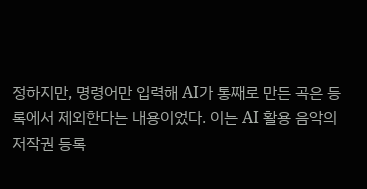정하지만, 명령어만 입력해 AI가 통째로 만든 곡은 등록에서 제외한다는 내용이었다. 이는 AI 활용 음악의 저작권 등록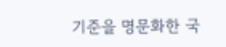기준을 명문화한 국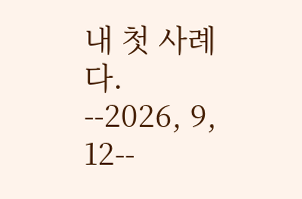내 첫 사례다. --2026, 9, 12--